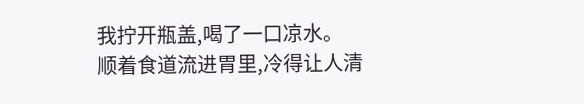我拧开瓶盖,喝了一口凉水。
顺着食道流进胃里,冷得让人清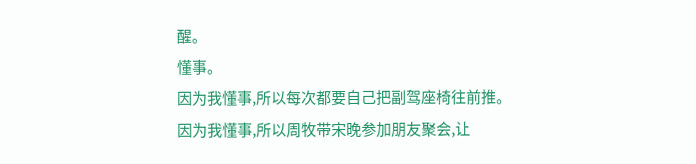醒。
懂事。
因为我懂事,所以每次都要自己把副驾座椅往前推。
因为我懂事,所以周牧带宋晚参加朋友聚会,让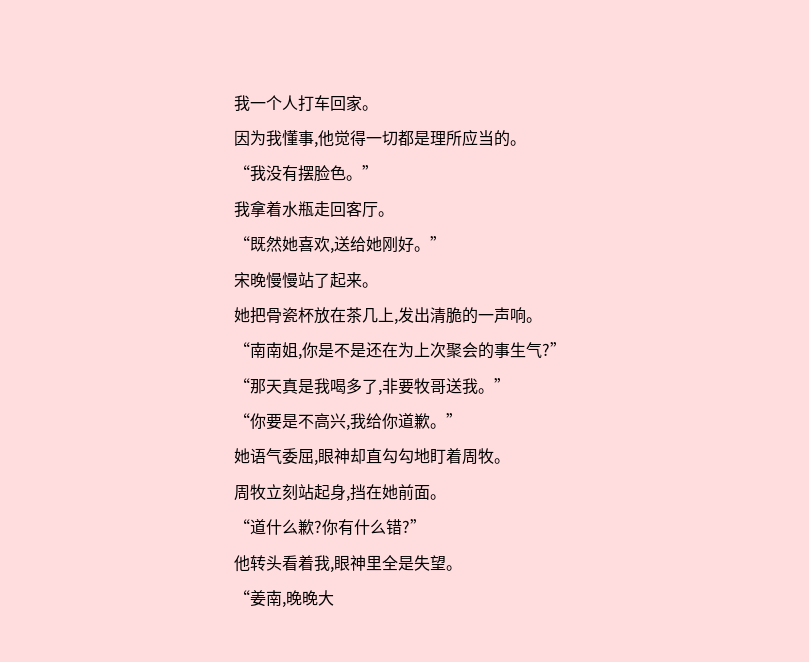我一个人打车回家。
因为我懂事,他觉得一切都是理所应当的。
“我没有摆脸色。”
我拿着水瓶走回客厅。
“既然她喜欢,送给她刚好。”
宋晚慢慢站了起来。
她把骨瓷杯放在茶几上,发出清脆的一声响。
“南南姐,你是不是还在为上次聚会的事生气?”
“那天真是我喝多了,非要牧哥送我。”
“你要是不高兴,我给你道歉。”
她语气委屈,眼神却直勾勾地盯着周牧。
周牧立刻站起身,挡在她前面。
“道什么歉?你有什么错?”
他转头看着我,眼神里全是失望。
“姜南,晚晚大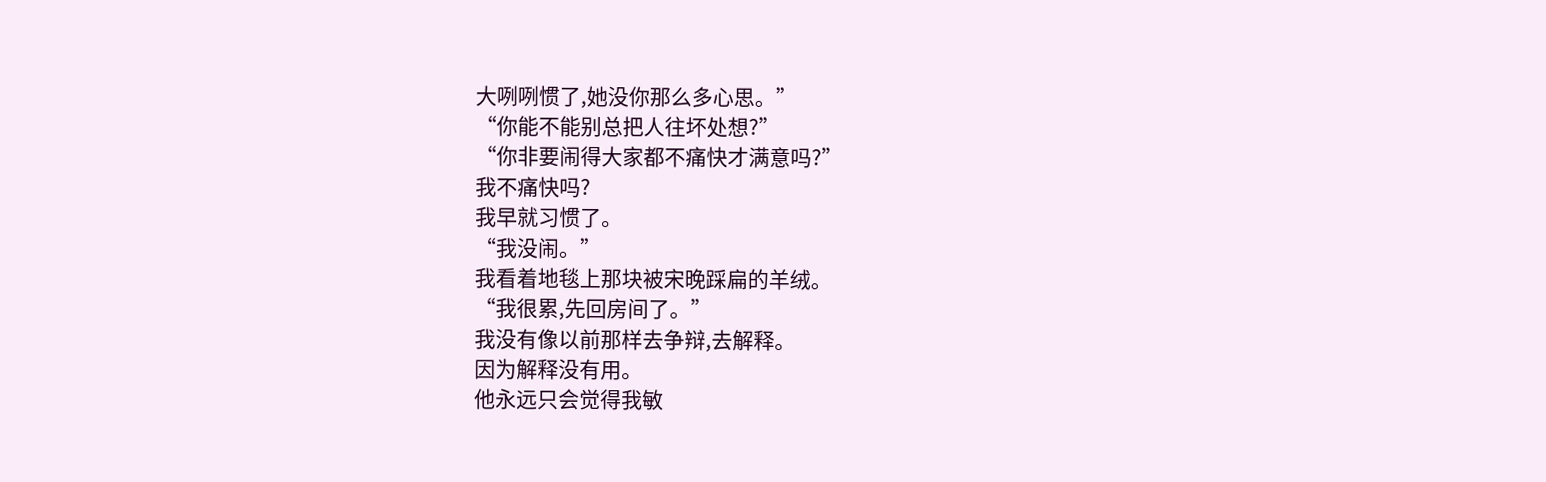大咧咧惯了,她没你那么多心思。”
“你能不能别总把人往坏处想?”
“你非要闹得大家都不痛快才满意吗?”
我不痛快吗?
我早就习惯了。
“我没闹。”
我看着地毯上那块被宋晚踩扁的羊绒。
“我很累,先回房间了。”
我没有像以前那样去争辩,去解释。
因为解释没有用。
他永远只会觉得我敏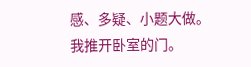感、多疑、小题大做。
我推开卧室的门。